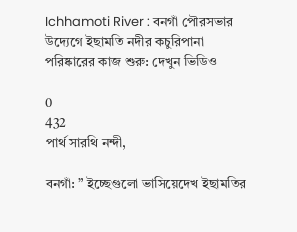Ichhamoti River : বনগাঁ পৌরসভার উদ্যেগে ইছামতি নদীর কচুরিপানা পরিষ্কারের কাজ শুরু: দেখুন ভিডিও

0
432
পার্থ সারথি নন্দী,

বনগাঁ: ” ইচ্ছেগুলো ভাসিয়েদেখ ইছামতির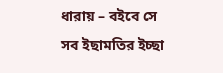ধারায় – বইবে সে সব ইছামতির ইচ্ছা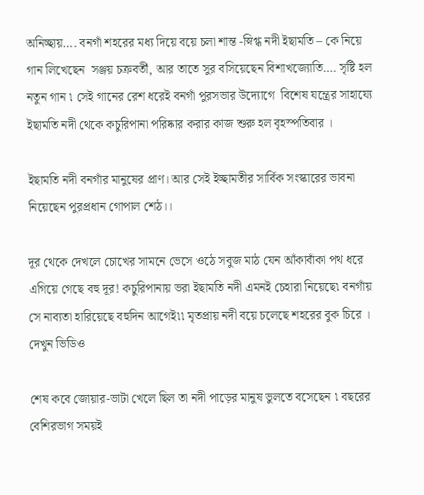অনিচ্ছায়…. বনগাঁ শহরের মধ্য দিয়ে বয়ে চলা শান্ত -স্নিগ্ধ নদী ইছামতি – কে নিয়ে গান লিখেছেন  সঞ্জয় চক্রবর্তী, আর তাতে সুর বসিয়েছেন বিশাখজ্যোতি…. সৃষ্টি হল নতুন গান ৷ সেই গানের রেশ ধরেই বনগাঁ পুরসভার উদ্যোগে  বিশেষ যন্ত্রের সাহায্যে ইছামতি নদী থেকে কচুরিপানা পরিষ্কার করার কাজ শুরু হল বৃহস্পতিবার ।

ইছামতি নদী বনগাঁর মানুষের প্রাণ। আর সেই ইচ্ছামতীর সার্বিক সংস্কারের ভাবনা নিয়েছেন পুরপ্রধান গোপাল শেঠ।।

দূর থেকে দেখলে চোখের সামনে ভেসে ওঠে সবুজ মাঠ যেন আঁকাবাঁকা পথ ধরে এগিয়ে গেছে বহু দূর! কচুরিপানায় ভরা ইছামতি নদী এমনই চেহারা নিয়েছে৷ বনগাঁয় সে নাব্যতা হারিয়েছে বহুদিন আগেই৷৷ মৃতপ্রায় নদী বয়ে চলেছে শহরের বুক চিরে । দেখুন ভিডিও

শেষ কবে জোয়ার-ভাটা খেলে ছিল তা নদী পাড়ের মানুষ ভুলতে বসেছেন ৷ বছরের বেশিরভাগ সময়ই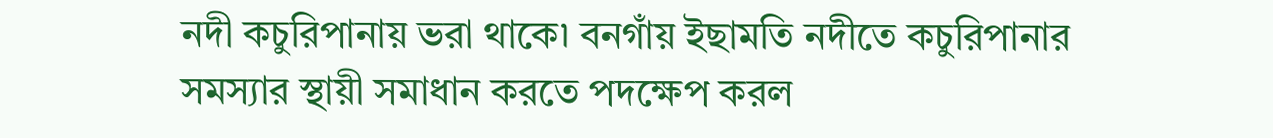নদী কচুরিপানায় ভরা থাকে৷ বনগাঁয় ইছামতি নদীতে কচুরিপানার সমস্যার স্থায়ী সমাধান করতে পদক্ষেপ করল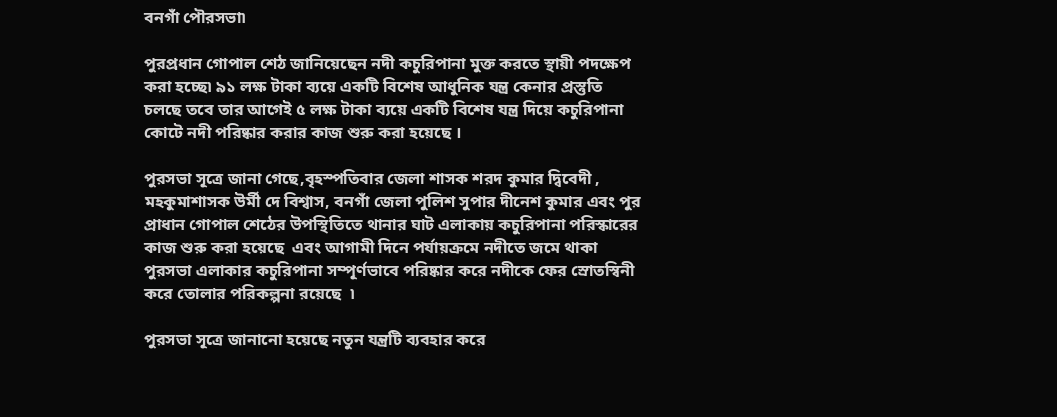বনগাঁ পৌরসভা৷

পুরপ্রধান গোপাল শেঠ জানিয়েছেন নদী কচুরিপানা মুক্ত করতে স্থায়ী পদক্ষেপ করা হচ্ছে৷ ৯১ লক্ষ টাকা ব্যয়ে একটি বিশেষ আধুনিক যন্ত্র কেনার প্রস্তুতি চলছে তবে তার আগেই ৫ লক্ষ টাকা ব্যয়ে একটি বিশেষ যন্ত্র দিয়ে কচুরিপানা কোটে নদী পরিষ্কার করার কাজ শুরু করা হয়েছে ।

পুরসভা সূত্রে জানা গেছে,বৃহস্পতিবার জেলা শাসক শরদ কুমার দ্বিবেদী , মহকুমাশাসক উর্মী দে বিশ্বাস, বনগাঁ জেলা পুলিশ সুপার দীনেশ কুমার এবং পুর প্রাধান গোপাল শেঠের উপস্থিতিতে থানার ঘাট এলাকায় কচুরিপানা পরিস্কারের কাজ শুরু করা হয়েছে  এবং আগামী দিনে পর্যায়ক্রমে নদীতে জমে থাকা পুরসভা এলাকার কচুরিপানা সম্পূর্ণভাবে পরিষ্কার করে নদীকে ফের স্রোতস্বিনী করে তোলার পরিকল্পনা রয়েছে  ৷

পুরসভা সূত্রে জানানো হয়েছে নতুন যন্ত্রটি ব্যবহার করে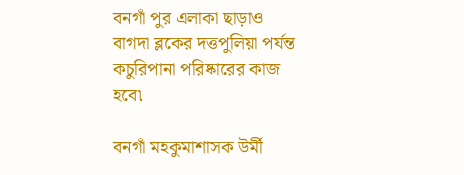বনগাঁ পুর এলাকা ছাড়াও বাগদা ব্লকের দত্তপুলিয়া পর্যন্ত কচুরিপানা পরিষ্কারের কাজ হবে৷

বনগাঁ মহকুমাশাসক উর্মী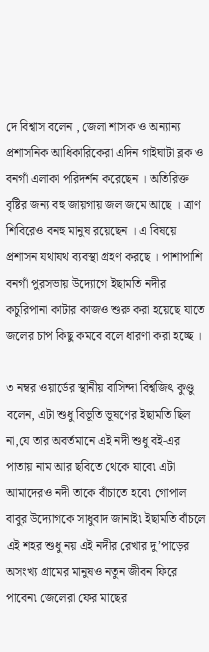দে বিশ্বাস বলেন , জেলা শাসক ও অন্যান্য প্রশাসনিক আধিকারিকেরা এদিন গাইঘাটা ব্লক ও বনগাঁ এলাকা পরিদর্শন করেছেন । অতিরিক্ত বৃষ্টির জন্য বহু জায়গায় জল জমে আছে । ত্রাণ শিবিরেও বনহু মানুষ রয়েছেন । এ বিষয়ে প্রশাসন যথাযথ ব্যবস্থা গ্রহণ করছে । পাশাপাশি বনগাঁ পুরসভায় উদ্যোগে ইছামতি নদীর কচুরিপানা কাটার কাজও শুরু করা হয়েছে যাতে জলের চাপ কিছু কমবে বলে ধারণা করা হচ্ছে ।

৩ নম্বর ওয়ার্ডের স্থানীয় বাসিন্দা বিশ্বজিৎ কুণ্ডু বলেন, এটা শুধু বিভূতি ভূষণের ইছামতি ছিল না,যে তার অবর্তমানে এই নদী শুধু বই-এর পাতায় নাম আর ছবিতে থেকে যাবে৷ এটা আমাদেরও নদী তাকে বাঁচাতে হবে৷ গোপাল বাবুর উদ্যোগকে সাধুবাদ জানাই৷ ইছামতি বাঁচলে এই শহর শুধু নয় এই নদীর রেখার দু’পাড়ের অসংখ্য গ্রামের মানুষও নতুন জীবন ফিরে পাবেন৷ জেলেরা ফের মাছের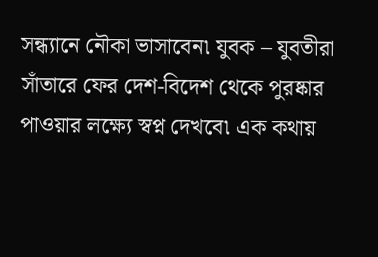সন্ধ্যানে নৌকা ভাসাবেন৷ যুবক – যুবতীরা সাঁতারে ফের দেশ-বিদেশ থেকে পুরষ্কার পাওয়ার লক্ষ্যে স্বপ্ন দেখবে৷ এক কথায়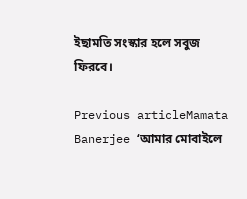ইছামতি সংস্কার হলে সবুজ ফিরবে।

Previous articleMamata Banerjee ‘আমার মোবাইলে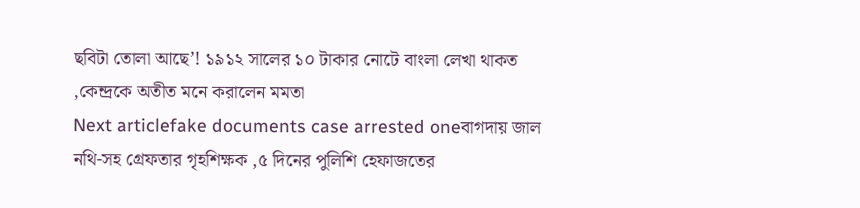ছবিটা তোলা আছে’! ১৯১২ সালের ১০ টাকার নোটে বাংলা লেখা থাকত ,কেন্দ্রকে অতীত মনে করালেন মমতা
Next articlefake documents case arrested oneবাগদায় জাল নথি-সহ গ্রেফতার গৃহশিক্ষক ,৫ দিনের পুলিশি হেফাজতের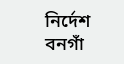নির্দেশ বনগাঁ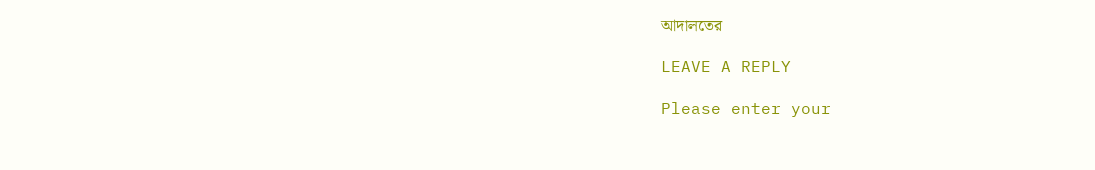আদালতের

LEAVE A REPLY

Please enter your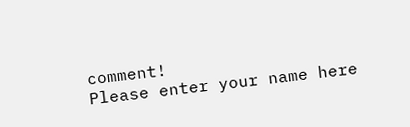comment!
Please enter your name here